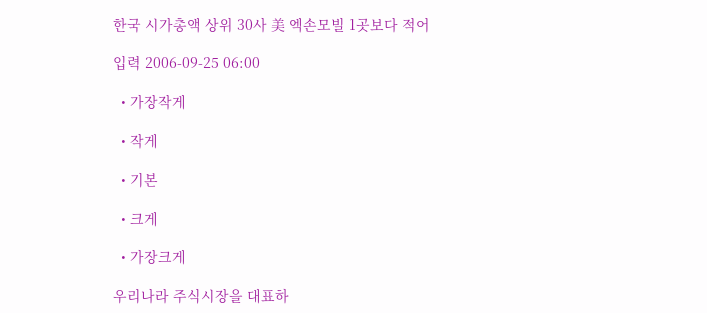한국 시가총액 상위 30사 美 엑손모빌 1곳보다 적어

입력 2006-09-25 06:00

  • 가장작게

  • 작게

  • 기본

  • 크게

  • 가장크게

우리나라 주식시장을 대표하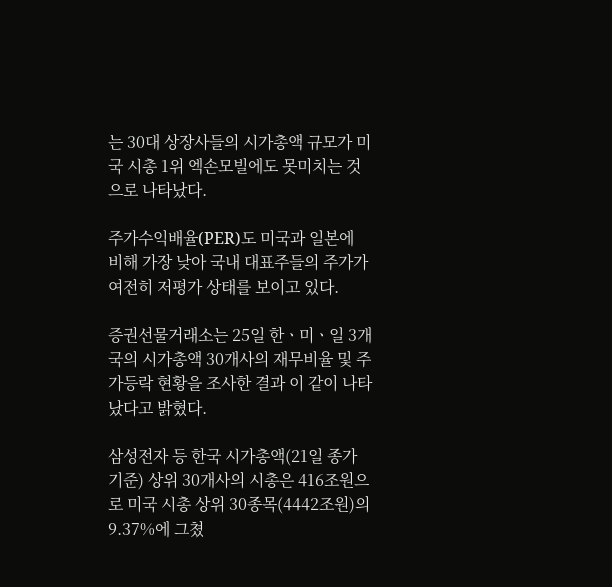는 30대 상장사들의 시가총액 규모가 미국 시총 1위 엑손모빌에도 못미치는 것으로 나타났다.

주가수익배율(PER)도 미국과 일본에 비해 가장 낮아 국내 대표주들의 주가가 여전히 저평가 상태를 보이고 있다.

증권선물거래소는 25일 한ㆍ미ㆍ일 3개국의 시가총액 30개사의 재무비율 및 주가등락 현황을 조사한 결과 이 같이 나타났다고 밝혔다.

삼성전자 등 한국 시가총액(21일 종가 기준) 상위 30개사의 시총은 416조원으로 미국 시총 상위 30종목(4442조원)의 9.37%에 그쳤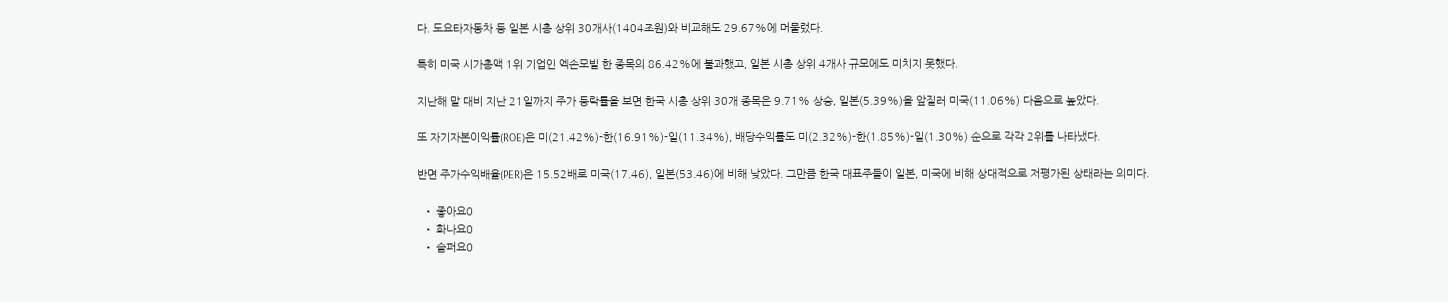다. 도요타자동차 등 일본 시총 상위 30개사(1404조원)와 비교해도 29.67%에 머물렀다.

특히 미국 시가총액 1위 기업인 엑손모빌 한 종목의 86.42%에 불과했고, 일본 시총 상위 4개사 규모에도 미치지 못했다.

지난해 말 대비 지난 21일까지 주가 등락률을 보면 한국 시총 상위 30개 종목은 9.71% 상승, 일본(5.39%)을 앞질러 미국(11.06%) 다음으로 높았다.

또 자기자본이익률(ROE)은 미(21.42%)-한(16.91%)-일(11.34%), 배당수익률도 미(2.32%)-한(1.85%)-일(1.30%) 순으로 각각 2위를 나타냈다.

반면 주가수익배율(PER)은 15.52배로 미국(17.46), 일본(53.46)에 비해 낮았다. 그만큼 한국 대표주들이 일본, 미국에 비해 상대적으로 저평가된 상태라는 의미다.

  • 좋아요0
  • 화나요0
  • 슬퍼요0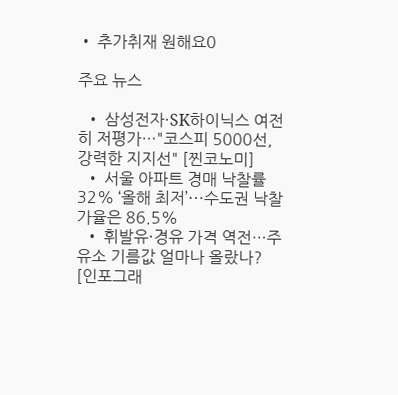• 추가취재 원해요0

주요 뉴스

  • 삼성전자·SK하이닉스 여전히 저평가…"코스피 5000선, 강력한 지지선" [찐코노미]
  • 서울 아파트 경매 낙찰률 32% ‘올해 최저’⋯수도권 낙찰가율은 86.5%
  • 휘발유·경유 가격 역전…주유소 기름값 얼마나 올랐나? [인포그래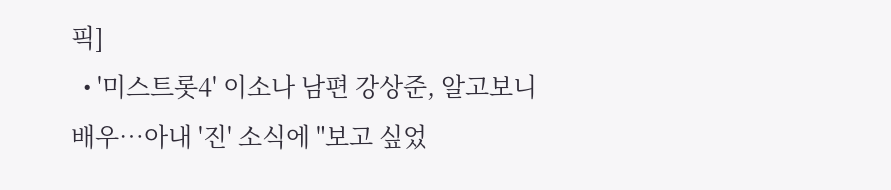픽]
  • '미스트롯4' 이소나 남편 강상준, 알고보니 배우⋯아내 '진' 소식에 "보고 싶었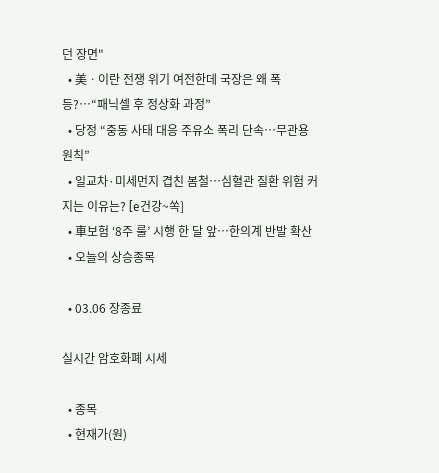던 장면"
  • 美ㆍ이란 전쟁 위기 여전한데 국장은 왜 폭등?⋯“패닉셀 후 정상화 과정”
  • 당정 “중동 사태 대응 주유소 폭리 단속…무관용 원칙”
  • 일교차·미세먼지 겹친 봄철…심혈관 질환 위험 커지는 이유는? [e건강~쏙]
  • 車보험 ‘8주 룰’ 시행 한 달 앞…한의계 반발 확산
  • 오늘의 상승종목

  • 03.06 장종료

실시간 암호화폐 시세

  • 종목
  • 현재가(원)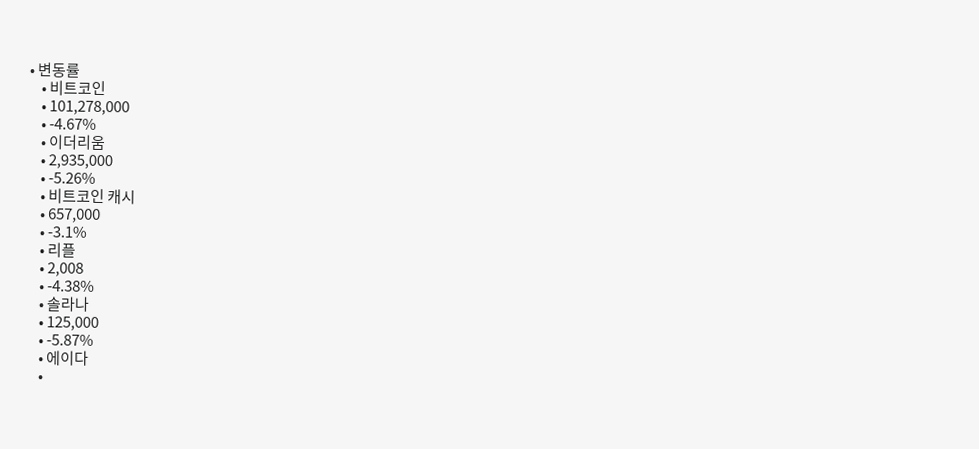• 변동률
    • 비트코인
    • 101,278,000
    • -4.67%
    • 이더리움
    • 2,935,000
    • -5.26%
    • 비트코인 캐시
    • 657,000
    • -3.1%
    • 리플
    • 2,008
    • -4.38%
    • 솔라나
    • 125,000
    • -5.87%
    • 에이다
    •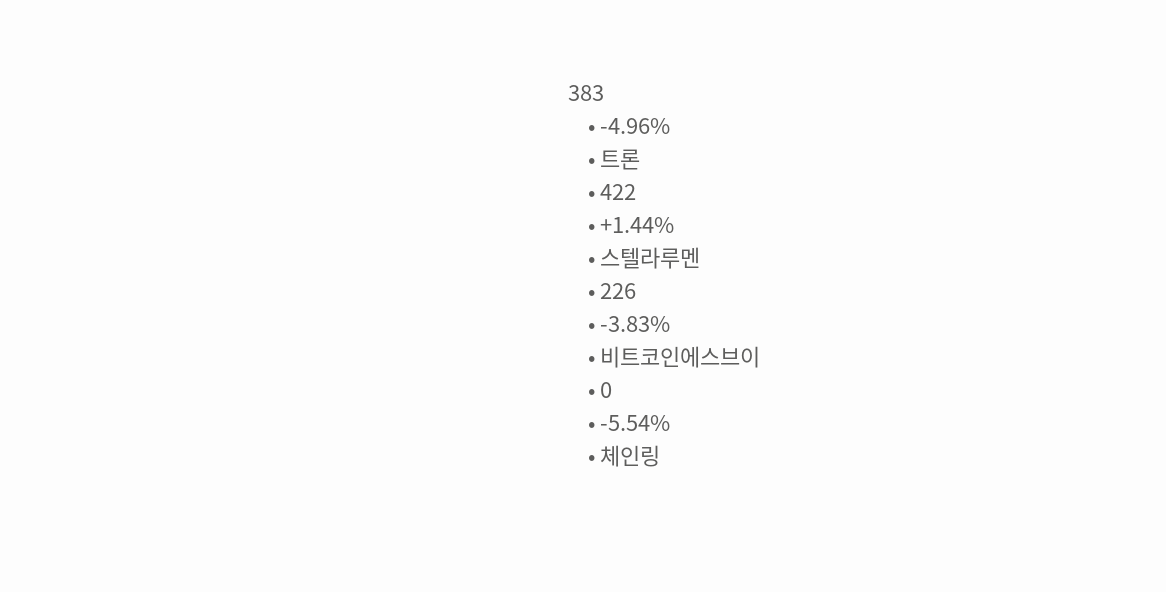383
    • -4.96%
    • 트론
    • 422
    • +1.44%
    • 스텔라루멘
    • 226
    • -3.83%
    • 비트코인에스브이
    • 0
    • -5.54%
    • 체인링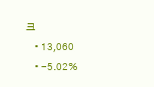크
    • 13,060
    • -5.02%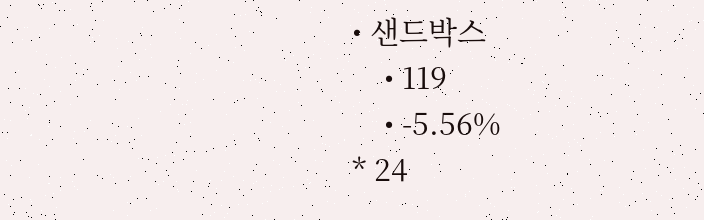• 샌드박스
    • 119
    • -5.56%
* 24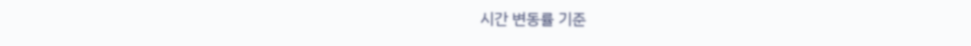시간 변동률 기준